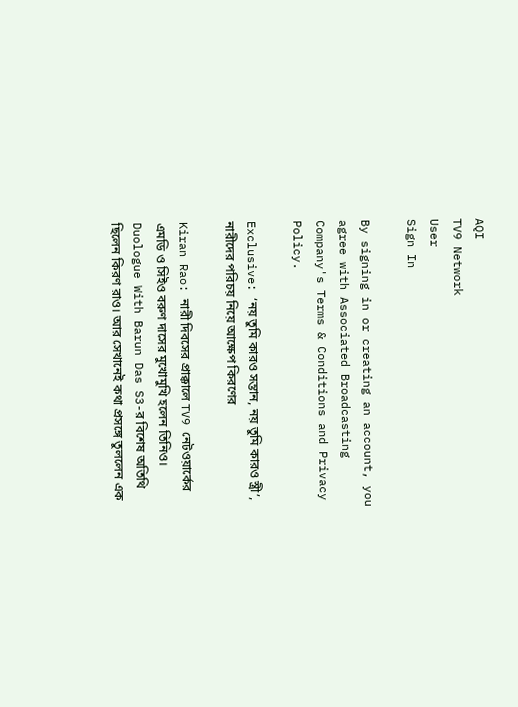AQI
TV9 Network
User
Sign In

By signing in or creating an account, you agree with Associated Broadcasting Company's Terms & Conditions and Privacy Policy.

Exclusive: ‘নয় তুমি কারও সন্তান, নয় তুমি কারও স্ত্রী’, নারীদের পরিচয় নিয়ে আক্ষেপ কিরণের

Kiran Rao: নারী দিবসের প্রাক্কালে TV9 নেটওয়ার্কের এমডি ও সিইও বরুণ দাসের মুখোমুখি হলেন তিনিও। Duologue With Barun Das S3-র বিশেষ অতিথি ছিলেন কিরণ রাও। আর সেখানেই কথা প্রসঙ্গে তুললেন এক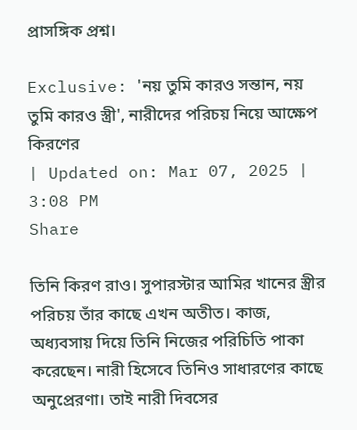প্রাসঙ্গিক প্রশ্ন।

Exclusive: 'নয় তুমি কারও সন্তান, নয় তুমি কারও স্ত্রী', নারীদের পরিচয় নিয়ে আক্ষেপ কিরণের
| Updated on: Mar 07, 2025 | 3:08 PM
Share

তিনি কিরণ রাও। সুপারস্টার আমির খানের স্ত্রীর পরিচয় তাঁর কাছে এখন অতীত। কাজ, অধ্যবসায় দিয়ে তিনি নিজের পরিচিতি পাকা করেছেন। নারী হিসেবে তিনিও সাধারণের কাছে অনুপ্রেরণা। তাই নারী দিবসের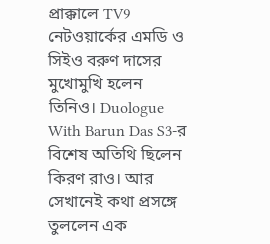প্রাক্কালে TV9 নেটওয়ার্কের এমডি ও সিইও বরুণ দাসের মুখোমুখি হলেন তিনিও। Duologue With Barun Das S3-র বিশেষ অতিথি ছিলেন কিরণ রাও। আর সেখানেই কথা প্রসঙ্গে তুললেন এক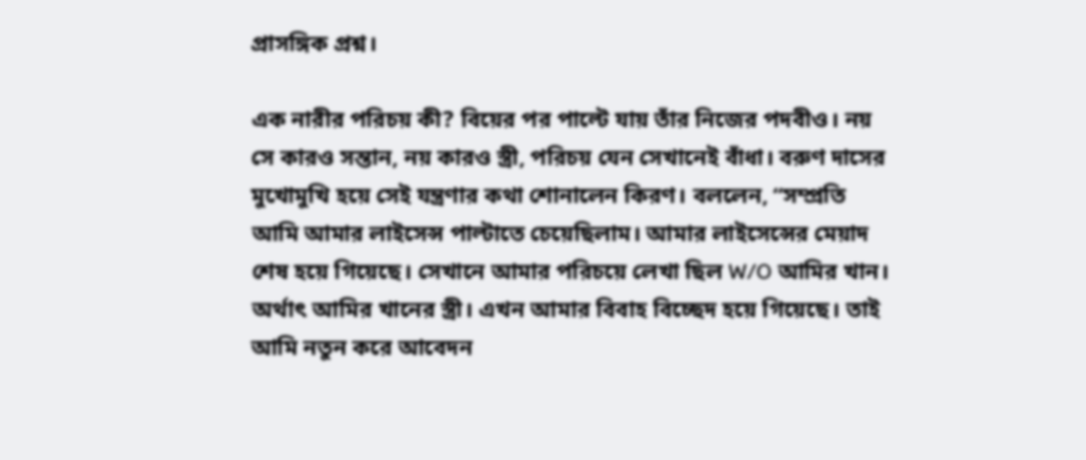প্রাসঙ্গিক প্রশ্ন।

এক নারীর পরিচয় কী? বিয়ের পর পাল্টে যায় তাঁর নিজের পদবীও। নয় সে কারও সন্তান, নয় কারও স্ত্রী, পরিচয় যেন সেখানেই বাঁধা। বরুণ দাসের মুখোমুখি হয়ে সেই যন্ত্রণার কথা শোনালেন কিরণ। বললেন, “সম্প্রতি আমি আমার লাইসেন্স পাল্টাতে চেয়েছিলাম। আমার লাইসেন্সের মেয়াদ শেষ হয়ে গিয়েছে। সেখানে আমার পরিচয়ে লেখা ছিল W/O আমির খান। অর্থাৎ আমির খানের স্ত্রী। এখন আমার বিবাহ বিচ্ছেদ হয়ে গিয়েছে। তাই আমি নতুন করে আবেদন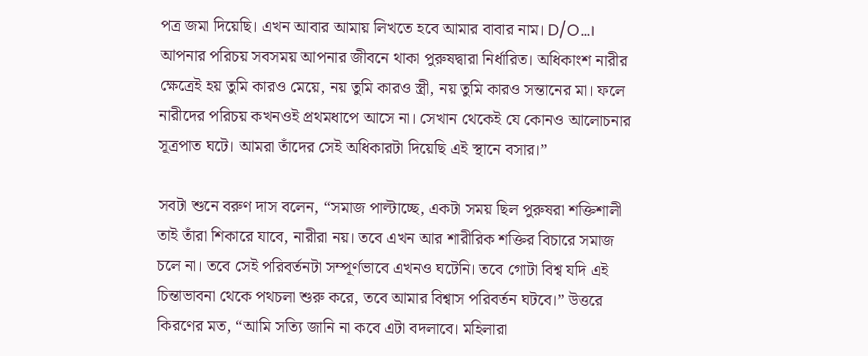পত্র জমা দিয়েছি। এখন আবার আমায় লিখতে হবে আমার বাবার নাম। D/O…। আপনার পরিচয় সবসময় আপনার জীবনে থাকা পুরুষদ্বারা নির্ধারিত। অধিকাংশ নারীর ক্ষেত্রেই হয় তুমি কারও মেয়ে, নয় তুমি কারও স্ত্রী, নয় তুমি কারও সন্তানের মা। ফলে নারীদের পরিচয় কখনওই প্রথমধাপে আসে না। সেখান থেকেই যে কোনও আলোচনার সূত্রপাত ঘটে। আমরা তাঁদের সেই অধিকারটা দিয়েছি এই স্থানে বসার।”

সবটা শুনে বরুণ দাস বলেন, “সমাজ পাল্টাচ্ছে, একটা সময় ছিল পুরুষরা শক্তিশালী তাই তাঁরা শিকারে যাবে, নারীরা নয়। তবে এখন আর শারীরিক শক্তির বিচারে সমাজ চলে না। তবে সেই পরিবর্তনটা সম্পূর্ণভাবে এখনও ঘটেনি। তবে গোটা বিশ্ব যদি এই চিন্তাভাবনা থেকে পথচলা শুরু করে, তবে আমার বিশ্বাস পরিবর্তন ঘটবে।” উত্তরে কিরণের মত, “আমি সত্যি জানি না কবে এটা বদলাবে। মহিলারা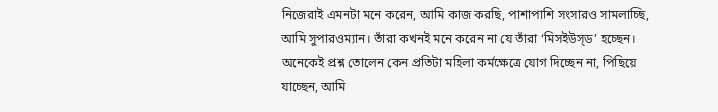নিজেরাই এমনটা মনে করেন, আমি কাজ করছি, পাশাপাশি সংসারও সামলাচ্ছি, আমি সুপারওম্যান। তাঁরা কখনই মনে করেন না যে তাঁরা ‘মিসইউস্ড’ হচ্ছেন। অনেকেই প্রশ্ন তোলেন কেন প্রতিটা মহিলা কর্মক্ষেত্রে যোগ দিচ্ছেন না, পিছিয়ে যাচ্ছেন, আমি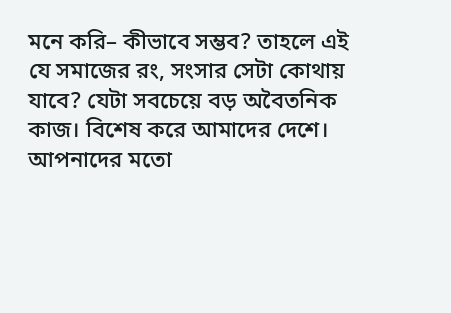মনে করি– কীভাবে সম্ভব? তাহলে এই যে সমাজের রং, সংসার সেটা কোথায় যাবে? যেটা সবচেয়ে বড় অবৈতনিক কাজ। বিশেষ করে আমাদের দেশে। আপনাদের মতো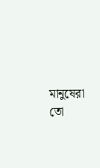মানুষেরা তো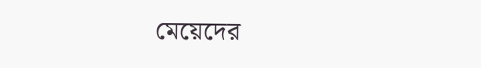মেয়েদের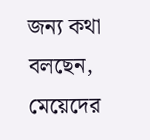জন্য কথা বলছেন, মেয়েদের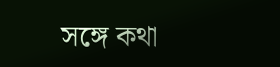সঙ্গে কথা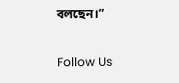বলছেন।”

Follow Us